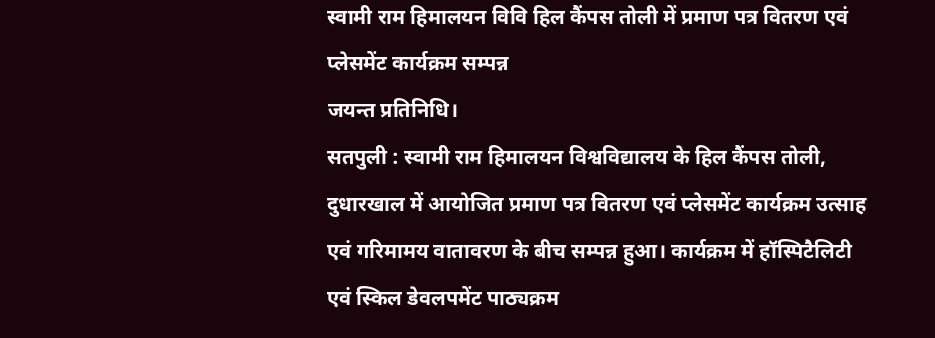स्वामी राम हिमालयन विवि हिल कैंपस तोली में प्रमाण पत्र वितरण एवं प्लेसमेंट कार्यक्रम सम्पन्न
जयन्त प्रतिनिधि।
सतपुली : स्वामी राम हिमालयन विश्वविद्यालय के हिल कैंपस तोली, दुधारखाल में आयोजित प्रमाण पत्र वितरण एवं प्लेसमेंट कार्यक्रम उत्साह एवं गरिमामय वातावरण के बीच सम्पन्न हुआ। कार्यक्रम में हॉस्पिटैलिटी एवं स्किल डेवलपमेंट पाठ्यक्रम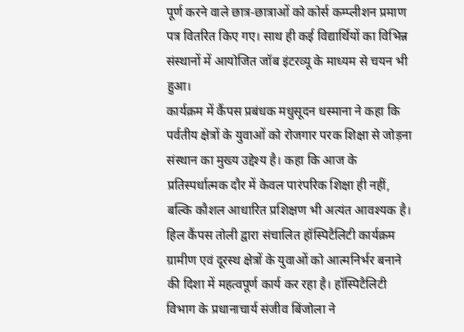पूर्ण करने वाले छात्र-छात्राओं को कोर्स कम्प्लीशन प्रमाण पत्र वितरित किए गए। साथ ही कई विद्यार्थियों का विभिन्न संस्थानों में आयोजित जॉब इंटरव्यू के माध्यम से चयन भी हुआ।
कार्यक्रम में कैंपस प्रबंधक मधुसूदन धस्माना ने कहा कि पर्वतीय क्षेत्रों के युवाओं को रोजगार परक शिक्षा से जोड़ना संस्थान का मुख्य उद्देश्य है। कहा कि आज के प्रतिस्पर्धात्मक दौर में केवल पारंपरिक शिक्षा ही नहीं, बल्कि कौशल आधारित प्रशिक्षण भी अत्यंत आवश्यक है। हिल कैंपस तोली द्वारा संचालित हॉस्पिटैलिटी कार्यक्रम ग्रामीण एवं दूरस्थ क्षेत्रों के युवाओं को आत्मनिर्भर बनाने की दिशा में महत्वपूर्ण कार्य कर रहा है। हॉस्पिटैलिटी विभाग के प्रधानाचार्य संजीव बिंजोला ने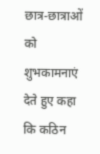छात्र-छात्राओं को शुभकामनाएं देते हुए कहा कि कठिन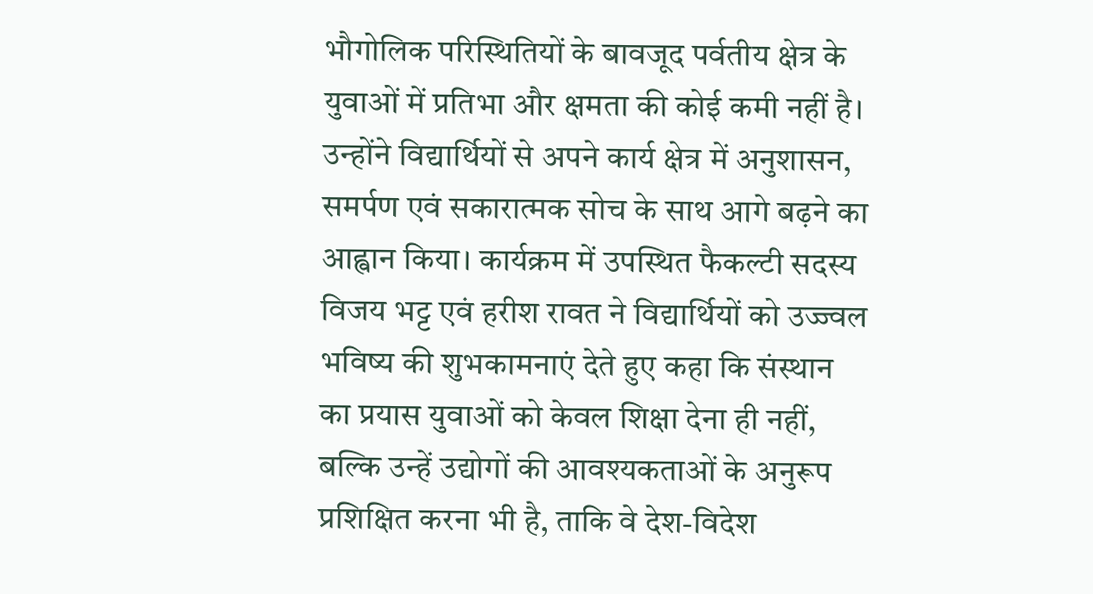भौगोलिक परिस्थितियों के बावजूद पर्वतीय क्षेत्र के युवाओं में प्रतिभा और क्षमता की कोई कमी नहीं है। उन्होंने विद्यार्थियों से अपने कार्य क्षेत्र में अनुशासन, समर्पण एवं सकारात्मक सोच के साथ आगे बढ़ने का आह्वान किया। कार्यक्रम में उपस्थित फैकल्टी सदस्य विजय भट्ट एवं हरीश रावत ने विद्यार्थियों को उज्ज्वल भविष्य की शुभकामनाएं देते हुए कहा कि संस्थान का प्रयास युवाओं को केवल शिक्षा देना ही नहीं, बल्कि उन्हें उद्योगों की आवश्यकताओं के अनुरूप प्रशिक्षित करना भी है, ताकि वे देश-विदेश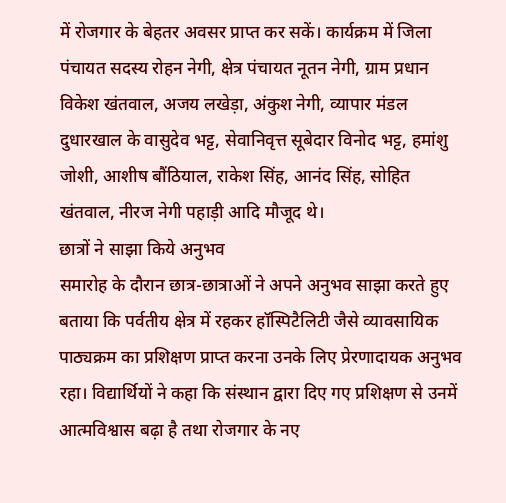में रोजगार के बेहतर अवसर प्राप्त कर सकें। कार्यक्रम में जिला पंचायत सदस्य रोहन नेगी, क्षेत्र पंचायत नूतन नेगी, ग्राम प्रधान विकेश खंतवाल, अजय लखेड़ा, अंकुश नेगी, व्यापार मंडल दुधारखाल के वासुदेव भट्ट, सेवानिवृत्त सूबेदार विनोद भट्ट, हमांशु जोशी, आशीष बौंठियाल, राकेश सिंह, आनंद सिंह, सोहित खंतवाल, नीरज नेगी पहाड़ी आदि मौजूद थे।
छात्रों ने साझा किये अनुभव
समारोह के दौरान छात्र-छात्राओं ने अपने अनुभव साझा करते हुए बताया कि पर्वतीय क्षेत्र में रहकर हॉस्पिटैलिटी जैसे व्यावसायिक पाठ्यक्रम का प्रशिक्षण प्राप्त करना उनके लिए प्रेरणादायक अनुभव रहा। विद्यार्थियों ने कहा कि संस्थान द्वारा दिए गए प्रशिक्षण से उनमें आत्मविश्वास बढ़ा है तथा रोजगार के नए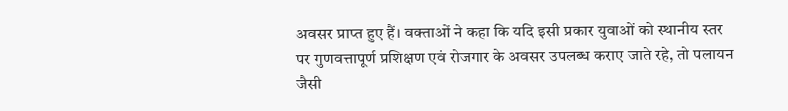अवसर प्राप्त हुए हैं। वक्ताओं ने कहा कि यदि इसी प्रकार युवाओं को स्थानीय स्तर पर गुणवत्तापूर्ण प्रशिक्षण एवं रोजगार के अवसर उपलब्ध कराए जाते रहे, तो पलायन जैसी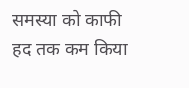समस्या को काफी हद तक कम किया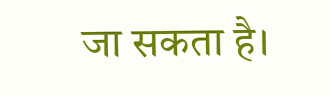जा सकता है।